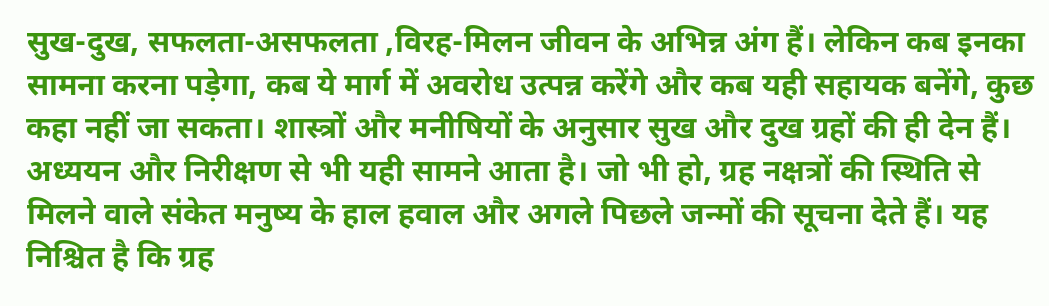सुख-दुख, सफलता-असफलता ,विरह-मिलन जीवन के अभिन्न अंग हैं। लेकिन कब इनका सामना करना पड़ेगा, कब ये मार्ग में अवरोध उत्पन्न करेंगे और कब यही सहायक बनेंगे, कुछ कहा नहीं जा सकता। शास्त्रों और मनीषियों के अनुसार सुख और दुख ग्रहों की ही देन हैं।
अध्ययन और निरीक्षण से भी यही सामने आता है। जो भी हो, ग्रह नक्षत्रों की स्थिति से मिलने वाले संकेत मनुष्य के हाल हवाल और अगले पिछले जन्मों की सूचना देते हैं। यह निश्चित है कि ग्रह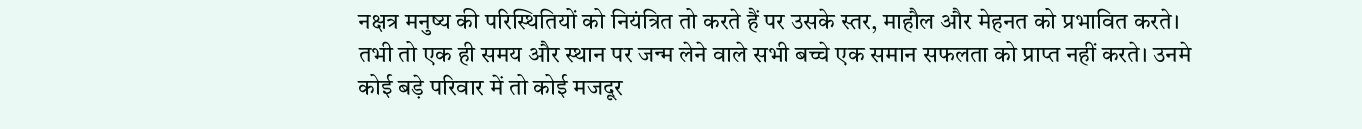नक्षत्र मनुष्य की परिस्थितियों को नियंत्रित तो करते हैं पर उसके स्तर, माहौल और मेहनत को प्रभावित करते। तभी तो एक ही समय और स्थान पर जन्म लेने वाले सभी बच्चे एक समान सफलता को प्राप्त नहीं करते। उनमे कोई बड़े परिवार में तो कोई मजदूर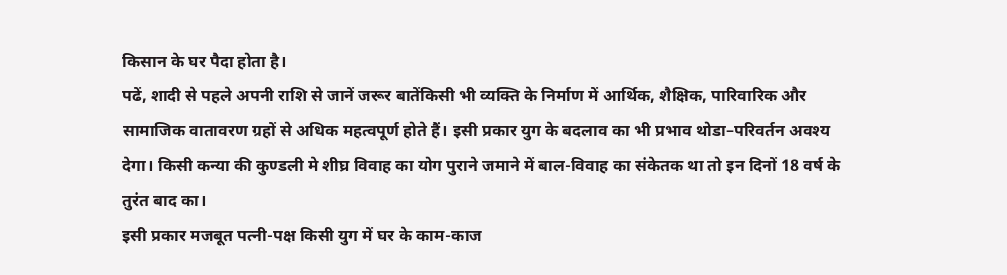किसान के घर पैदा होता है।
पढें, शादी से पहले अपनी राशि से जानें जरूर बातेंकिसी भी व्यक्ति के निर्माण में आर्थिक, शैक्षिक, पारिवारिक और सामाजिक वातावरण ग्रहों से अधिक महत्वपूर्ण होते हैं। इसी प्रकार युग के बदलाव का भी प्रभाव थोडा–परिवर्तन अवश्य देगा। किसी कन्या की कुण्डली मे शीघ्र विवाह का योग पुराने जमाने में बाल-विवाह का संकेतक था तो इन दिनों 18 वर्ष के तुरंत बाद का।
इसी प्रकार मजबूत पत्नी-पक्ष किसी युग में घर के काम-काज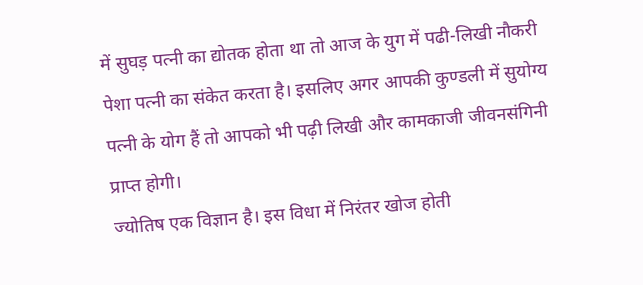में सुघड़ पत्नी का द्योतक होता था तो आज के युग में पढी-लिखी नौकरी पेशा पत्नी का संकेत करता है। इसलिए अगर आपकी कुण्डली में सुयोग्य पत्नी के योग हैं तो आपको भी पढ़ी लिखी और कामकाजी जीवनसंगिनी प्राप्त होगी।
ज्योतिष एक विज्ञान है। इस विधा में निरंतर खोज होती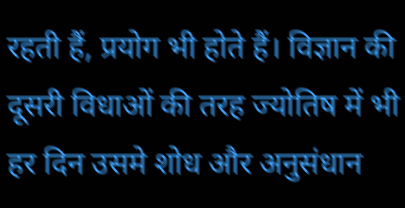रहती हैं, प्रयोग भी होते हैं। विज्ञान की दूसरी विधाओं की तरह ज्योतिष में भी हर दिन उसमे शोध और अनुसंधान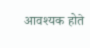आवश्यक होते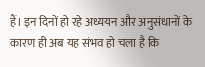हैं। इन दिनों हो रहे अध्ययन और अनुसंधानों के कारण ही अब यह संभव हो चला है कि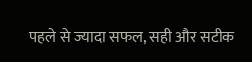पहले से ज्यादा सफल, सही और सटीक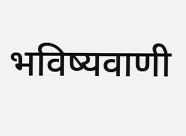भविष्यवाणी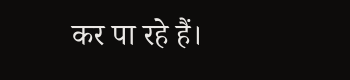कर पा रहे हैं।